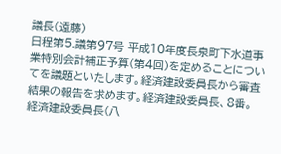議長(遠藤)
日程第5.議第97号 平成10年度長泉町下水道事業特別会計補正予算(第4回)を定めることについてを議題といたします。経済建設委員長から審査結果の報告を求めます。経済建設委員長、8番。
経済建設委員長(八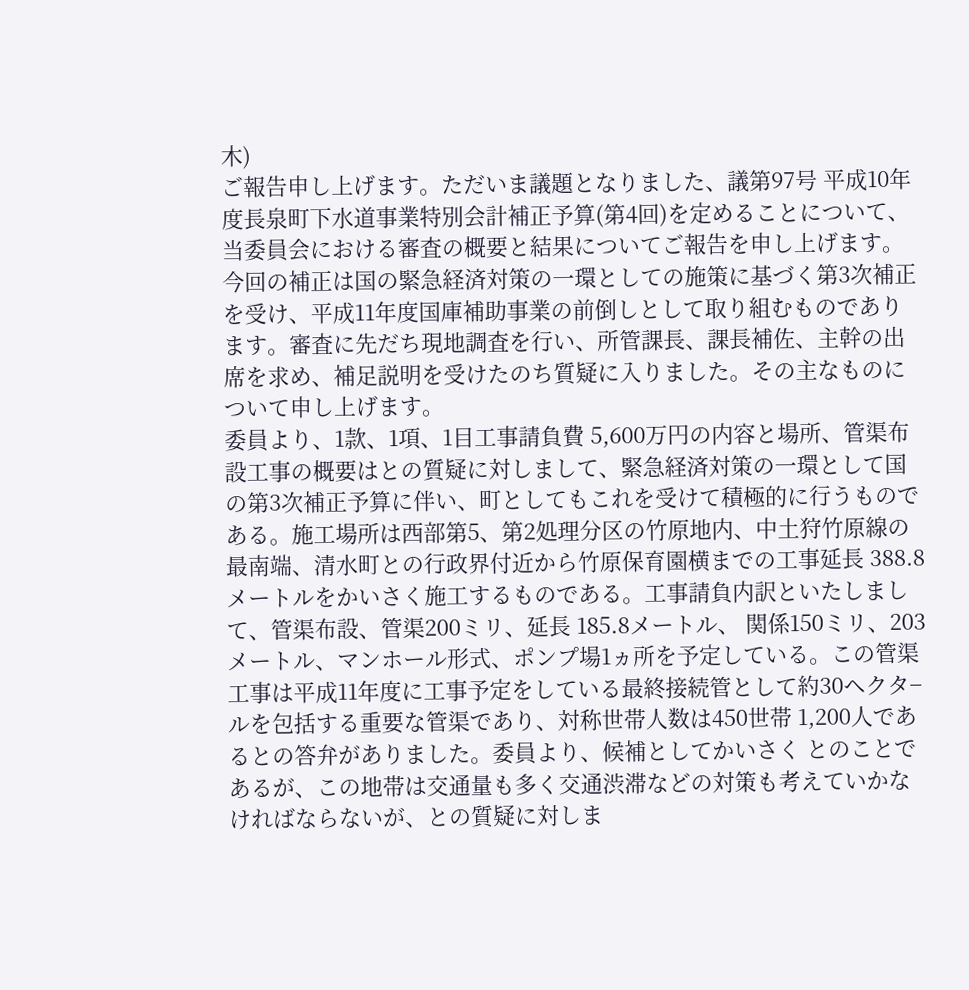木)
ご報告申し上げます。ただいま議題となりました、議第97号 平成10年度長泉町下水道事業特別会計補正予算(第4回)を定めることについて、当委員会における審査の概要と結果についてご報告を申し上げます。今回の補正は国の緊急経済対策の一環としての施策に基づく第3次補正を受け、平成11年度国庫補助事業の前倒しとして取り組むものであります。審査に先だち現地調査を行い、所管課長、課長補佐、主幹の出席を求め、補足説明を受けたのち質疑に入りました。その主なものについて申し上げます。
委員より、1款、1項、1目工事請負費 5,600万円の内容と場所、管渠布設工事の概要はとの質疑に対しまして、緊急経済対策の一環として国の第3次補正予算に伴い、町としてもこれを受けて積極的に行うものである。施工場所は西部第5、第2処理分区の竹原地内、中土狩竹原線の最南端、清水町との行政界付近から竹原保育園横までの工事延長 388.8メートルをかいさく施工するものである。工事請負内訳といたしまして、管渠布設、管渠200ミリ、延長 185.8メートル、 関係150ミリ、203メートル、マンホール形式、ポンプ場1ヵ所を予定している。この管渠工事は平成11年度に工事予定をしている最終接続管として約30ヘクタ−ルを包括する重要な管渠であり、対称世帯人数は450世帯 1,200人であるとの答弁がありました。委員より、候補としてかいさく とのことであるが、この地帯は交通量も多く交通渋滞などの対策も考えていかなければならないが、との質疑に対しま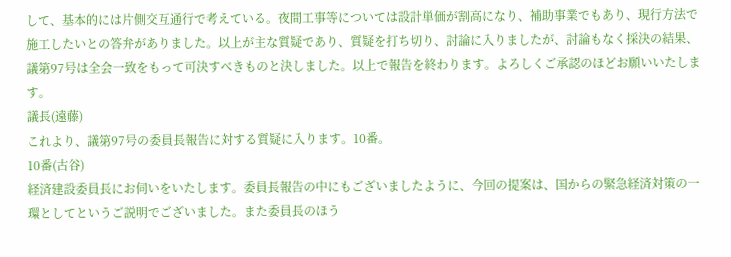して、基本的には片側交互通行で考えている。夜間工事等については設計単価が割高になり、補助事業でもあり、現行方法で施工したいとの答弁がありました。以上が主な質疑であり、質疑を打ち切り、討論に入りましたが、討論もなく採決の結果、議第97号は全会一致をもって可決すべきものと決しました。以上で報告を終わります。よろしくご承認のほどお願いいたします。
議長(遠藤)
これより、議第97号の委員長報告に対する質疑に入ります。10番。
10番(古谷)
経済建設委員長にお伺いをいたします。委員長報告の中にもございましたように、今回の提案は、国からの緊急経済対策の一環としてというご説明でございました。また委員長のほう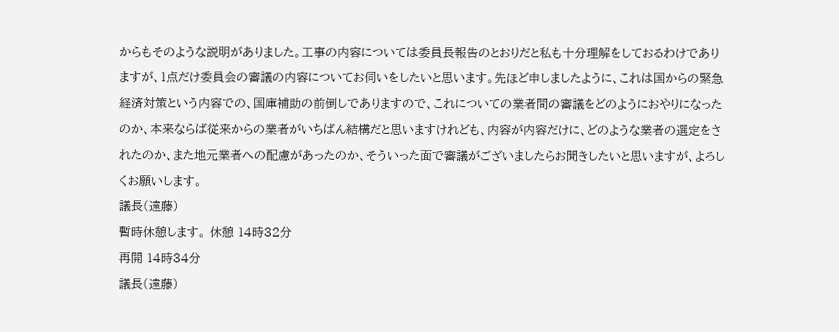からもそのような説明がありました。工事の内容については委員長報告のとおりだと私も十分理解をしておるわけでありますが、1点だけ委員会の審議の内容についてお伺いをしたいと思います。先ほど申しましたように、これは国からの緊急経済対策という内容での、国庫補助の前倒しでありますので、これについての業者間の審議をどのようにおやりになったのか、本来ならば従来からの業者がいちばん結構だと思いますけれども、内容が内容だけに、どのような業者の選定をされたのか、また地元業者への配慮があったのか、そういった面で審議がございましたらお聞きしたいと思いますが、よろしくお願いします。
議長(遠藤)
暫時休憩します。 休憩 14時32分
再開 14時34分
議長(遠藤)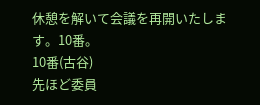休憩を解いて会議を再開いたします。10番。
10番(古谷)
先ほど委員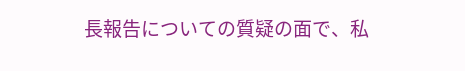長報告についての質疑の面で、私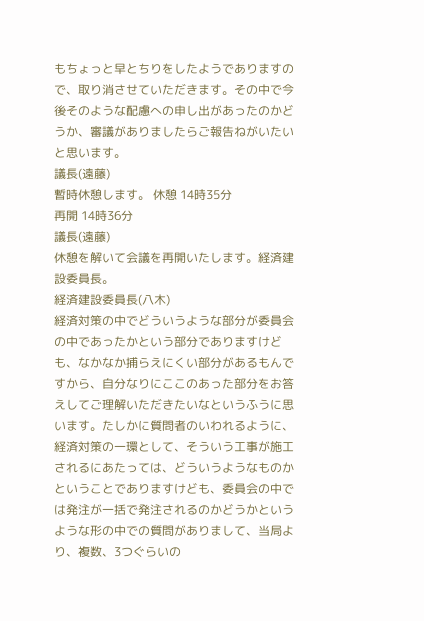もちょっと早とちりをしたようでありますので、取り消させていただきます。その中で今後そのような配慮への申し出があったのかどうか、審議がありましたらご報告ねがいたいと思います。
議長(遠藤)
暫時休憩します。 休憩 14時35分
再開 14時36分
議長(遠藤)
休憩を解いて会議を再開いたします。経済建設委員長。
経済建設委員長(八木)
経済対策の中でどういうような部分が委員会の中であったかという部分でありますけども、なかなか捕らえにくい部分があるもんですから、自分なりにここのあった部分をお答えしてご理解いただきたいなというふうに思います。たしかに質問者のいわれるように、経済対策の一環として、そういう工事が施工されるにあたっては、どういうようなものかということでありますけども、委員会の中では発注が一括で発注されるのかどうかというような形の中での質問がありまして、当局より、複数、3つぐらいの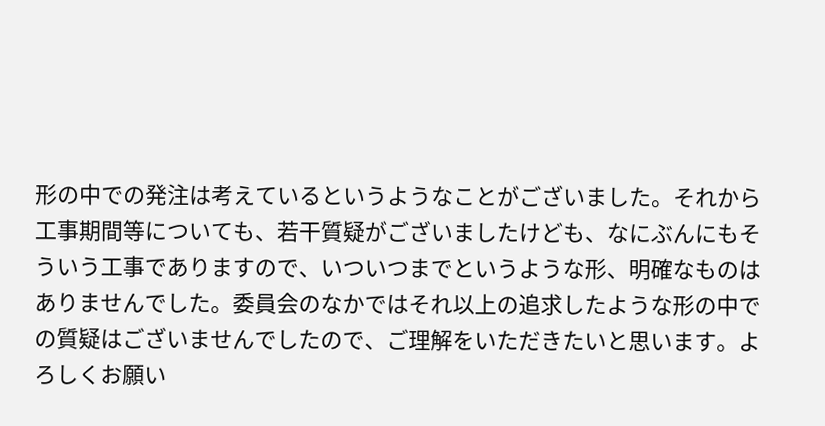形の中での発注は考えているというようなことがございました。それから工事期間等についても、若干質疑がございましたけども、なにぶんにもそういう工事でありますので、いついつまでというような形、明確なものはありませんでした。委員会のなかではそれ以上の追求したような形の中での質疑はございませんでしたので、ご理解をいただきたいと思います。よろしくお願い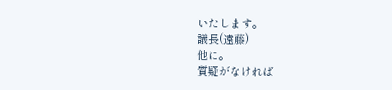いたします。
議長(遠藤)
他に。
質疑がなければ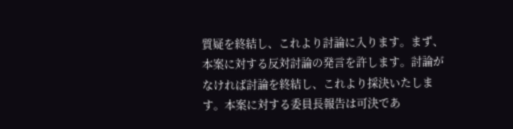質疑を終結し、これより討論に入ります。まず、本案に対する反対討論の発言を許します。討論がなければ討論を終結し、これより採決いたします。本案に対する委員長報告は可決であ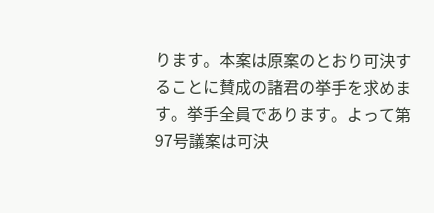ります。本案は原案のとおり可決することに賛成の諸君の挙手を求めます。挙手全員であります。よって第97号議案は可決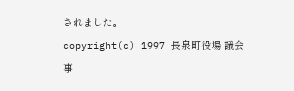されました。
copyright(c) 1997 長泉町役場 議会事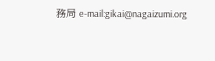務局 e-mail:gikai@nagaizumi.org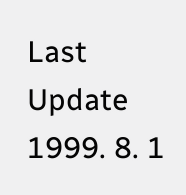Last Update 1999. 8. 1